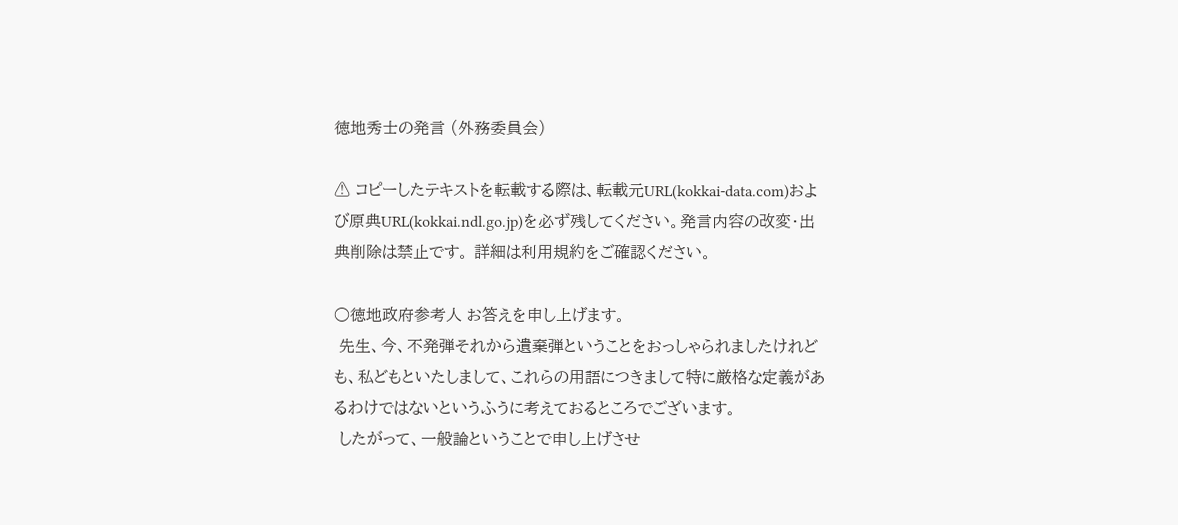徳地秀士の発言 (外務委員会)

⚠ コピーしたテキストを転載する際は、転載元URL(kokkai-data.com)および原典URL(kokkai.ndl.go.jp)を必ず残してください。発言内容の改変・出典削除は禁止です。 詳細は利用規約をご確認ください。

○徳地政府参考人 お答えを申し上げます。
 先生、今、不発弾それから遺棄弾ということをおっしゃられましたけれども、私どもといたしまして、これらの用語につきまして特に厳格な定義があるわけではないというふうに考えておるところでございます。
 したがって、一般論ということで申し上げさせ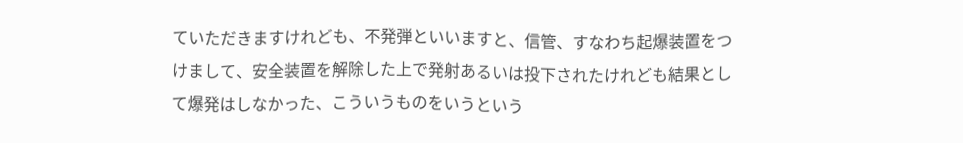ていただきますけれども、不発弾といいますと、信管、すなわち起爆装置をつけまして、安全装置を解除した上で発射あるいは投下されたけれども結果として爆発はしなかった、こういうものをいうという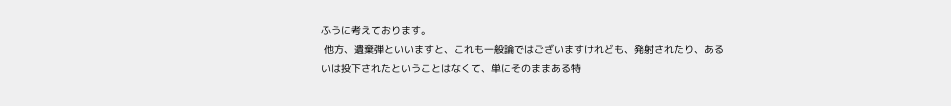ふうに考えております。
 他方、遺棄弾といいますと、これも一般論ではございますけれども、発射されたり、あるいは投下されたということはなくて、単にそのままある特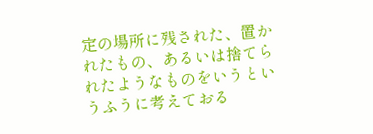定の場所に残された、置かれたもの、あるいは捨てられたようなものをいうというふうに考えておる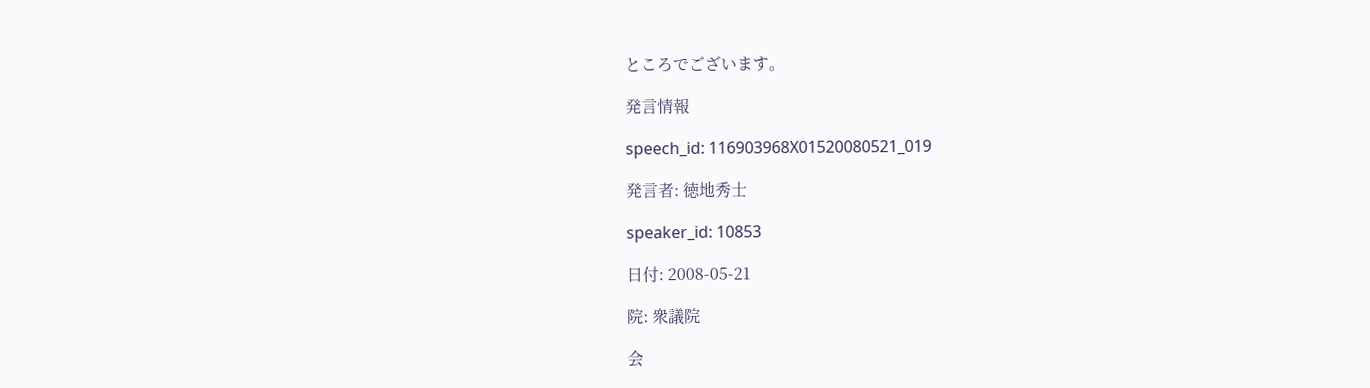ところでございます。

発言情報

speech_id: 116903968X01520080521_019

発言者: 徳地秀士

speaker_id: 10853

日付: 2008-05-21

院: 衆議院

会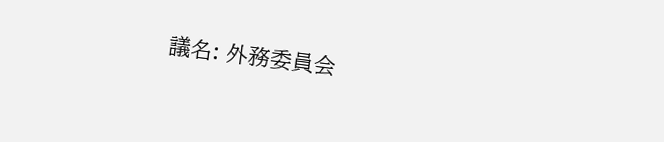議名: 外務委員会